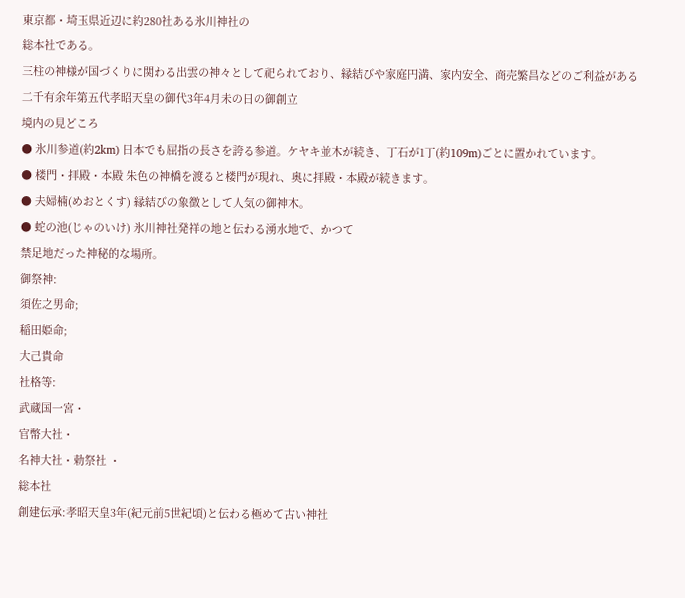東京都・埼玉県近辺に約280社ある氷川神社の
総本社である。
三柱の神様が国づくりに関わる出雲の神々として祀られており、縁結びや家庭円満、家内安全、商売繁昌などのご利益がある
二千有余年第五代孝昭天皇の御代3年4月未の日の御創立
境内の見どころ
● 氷川参道(約2km) 日本でも屈指の長さを誇る参道。ケヤキ並木が続き、丁石が1丁(約109m)ごとに置かれています。
● 楼門・拝殿・本殿 朱色の神橋を渡ると楼門が現れ、奥に拝殿・本殿が続きます。
● 夫婦楠(めおとくす) 縁結びの象徴として人気の御神木。
● 蛇の池(じゃのいけ) 氷川神社発祥の地と伝わる湧水地で、かつて
禁足地だった神秘的な場所。
御祭神:
須佐之男命;
稲田姫命;
大己貴命
社格等:
武蔵国一宮・
官幣大社・
名神大社・勅祭社 ・
総本社
創建伝承:孝昭天皇3年(紀元前5世紀頃)と伝わる極めて古い神社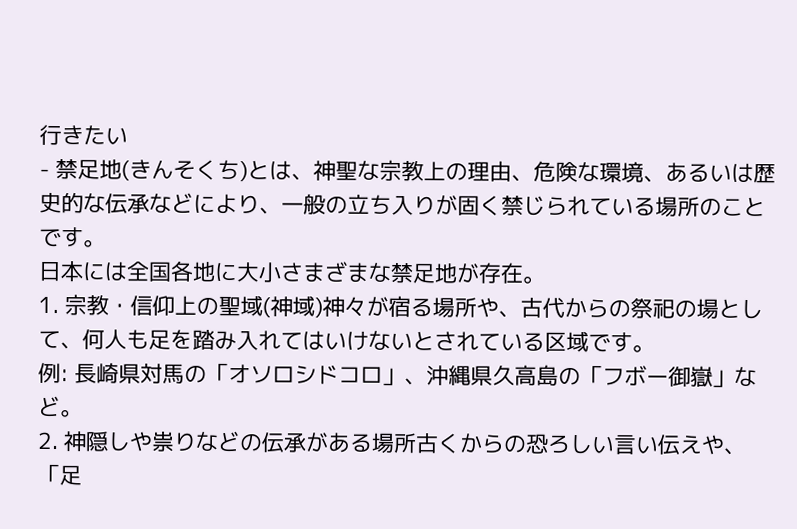行きたい
- 禁足地(きんそくち)とは、神聖な宗教上の理由、危険な環境、あるいは歴史的な伝承などにより、一般の立ち入りが固く禁じられている場所のことです。
日本には全国各地に大小さまざまな禁足地が存在。
1. 宗教・信仰上の聖域(神域)神々が宿る場所や、古代からの祭祀の場として、何人も足を踏み入れてはいけないとされている区域です。
例: 長崎県対馬の「オソロシドコロ」、沖縄県久高島の「フボー御嶽」など。
2. 神隠しや祟りなどの伝承がある場所古くからの恐ろしい言い伝えや、「足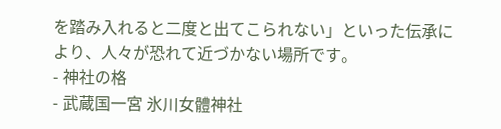を踏み入れると二度と出てこられない」といった伝承により、人々が恐れて近づかない場所です。
- 神社の格
- 武蔵国一宮 氷川女體神社